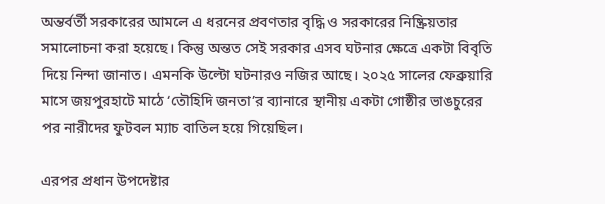অন্তর্বর্তী সরকারের আমলে এ ধরনের প্রবণতার বৃদ্ধি ও সরকারের নিষ্ক্রিয়তার সমালোচনা করা হয়েছে। কিন্তু অন্তত সেই সরকার এসব ঘটনার ক্ষেত্রে একটা বিবৃতি দিয়ে নিন্দা জানাত। এমনকি উল্টো ঘটনারও নজির আছে। ২০২৫ সালের ফেব্রুয়ারি মাসে জয়পুরহাটে মাঠে ‘তৌহিদি জনতা’র ব্যানারে স্থানীয় একটা গোষ্ঠীর ভাঙচুরের পর নারীদের ফুটবল ম্যাচ বাতিল হয়ে গিয়েছিল।

এরপর প্রধান উপদেষ্টার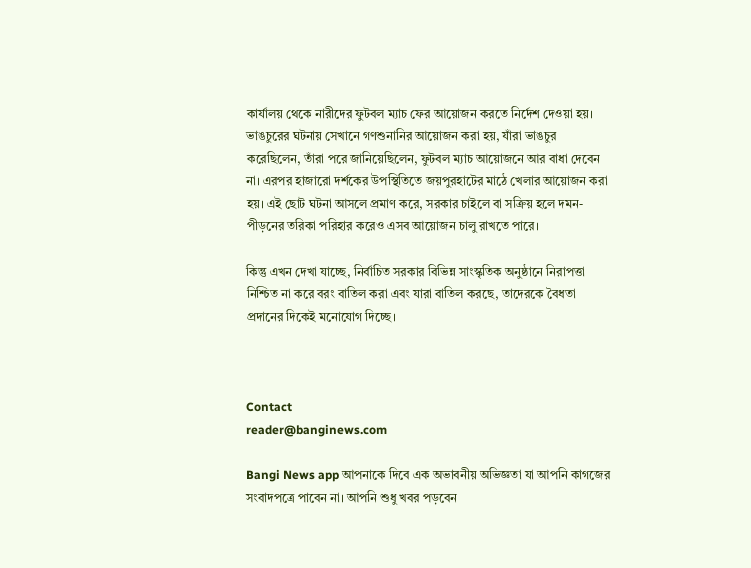কার্যালয় থেকে নারীদের ফুটবল ম্যাচ ফের আয়োজন করতে নির্দেশ দেওয়া হয়। ভাঙচুরের ঘটনায় সেখানে গণশুনানির আয়োজন করা হয়, যাঁরা ভাঙচুর করেছিলেন, তাঁরা পরে জানিয়েছিলেন, ফুটবল ম্যাচ আয়োজনে আর বাধা দেবেন না। এরপর হাজারো দর্শকের উপস্থিতিতে জয়পুরহাটের মাঠে খেলার আয়োজন করা হয়। এই ছোট ঘটনা আসলে প্রমাণ করে, সরকার চাইলে বা সক্রিয় হলে দমন-পীড়নের তরিকা পরিহার করেও এসব আয়োজন চালু রাখতে পারে।

কিন্তু এখন দেখা যাচ্ছে, নির্বাচিত সরকার বিভিন্ন সাংস্কৃতিক অনুষ্ঠানে নিরাপত্তা নিশ্চিত না করে বরং বাতিল করা এবং যারা বাতিল করছে, তাদেরকে বৈধতা প্রদানের দিকেই মনোযোগ দিচ্ছে।



Contact
reader@banginews.com

Bangi News app আপনাকে দিবে এক অভাবনীয় অভিজ্ঞতা যা আপনি কাগজের সংবাদপত্রে পাবেন না। আপনি শুধু খবর পড়বেন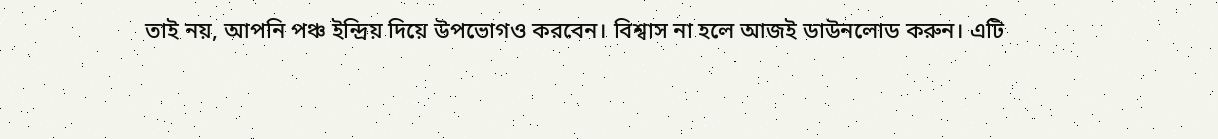তাই নয়, আপনি পঞ্চ ইন্দ্রিয় দিয়ে উপভোগও করবেন। বিশ্বাস না হলে আজই ডাউনলোড করুন। এটি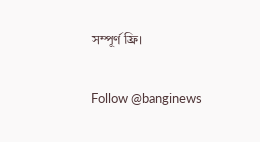সম্পূর্ণ ফ্রি।

Follow @banginews